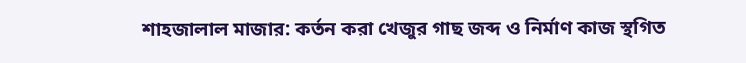শাহজালাল মাজার: কর্তন করা খেজুর গাছ জব্দ ও নির্মাণ কাজ স্থগিত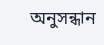অনুসন্ধান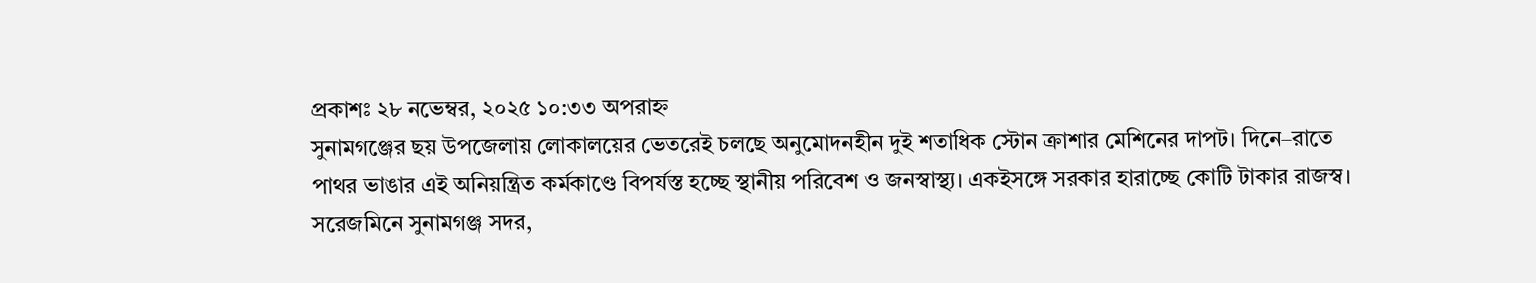প্রকাশঃ ২৮ নভেম্বর, ২০২৫ ১০:৩৩ অপরাহ্ন
সুনামগঞ্জের ছয় উপজেলায় লোকালয়ের ভেতরেই চলছে অনুমোদনহীন দুই শতাধিক স্টোন ক্রাশার মেশিনের দাপট। দিনে–রাতে পাথর ভাঙার এই অনিয়ন্ত্রিত কর্মকাণ্ডে বিপর্যস্ত হচ্ছে স্থানীয় পরিবেশ ও জনস্বাস্থ্য। একইসঙ্গে সরকার হারাচ্ছে কোটি টাকার রাজস্ব।
সরেজমিনে সুনামগঞ্জ সদর,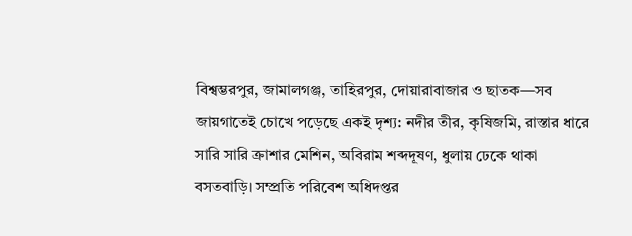বিশ্বম্ভরপুর, জামালগঞ্জ, তাহিরপুর, দোয়ারাবাজার ও ছাতক—সব জায়গাতেই চোখে পড়েছে একই দৃশ্য: নদীর তীর, কৃষিজমি, রাস্তার ধারে সারি সারি ক্রাশার মেশিন, অবিরাম শব্দদূষণ, ধুলায় ঢেকে থাকা বসতবাড়ি। সম্প্রতি পরিবেশ অধিদপ্তর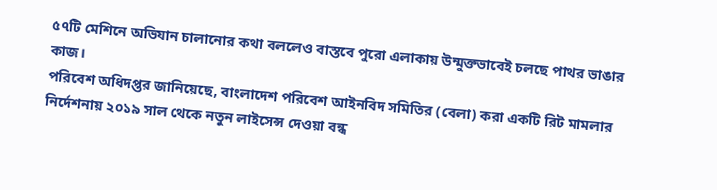৫৭টি মেশিনে অভিযান চালানোর কথা বললেও বাস্তবে পুরো এলাকায় উন্মুক্তভাবেই চলছে পাথর ভাঙার কাজ।
পরিবেশ অধিদপ্তর জানিয়েছে, বাংলাদেশ পরিবেশ আইনবিদ সমিতির (বেলা) করা একটি রিট মামলার নির্দেশনায় ২০১৯ সাল থেকে নতুন লাইসেন্স দেওয়া বন্ধ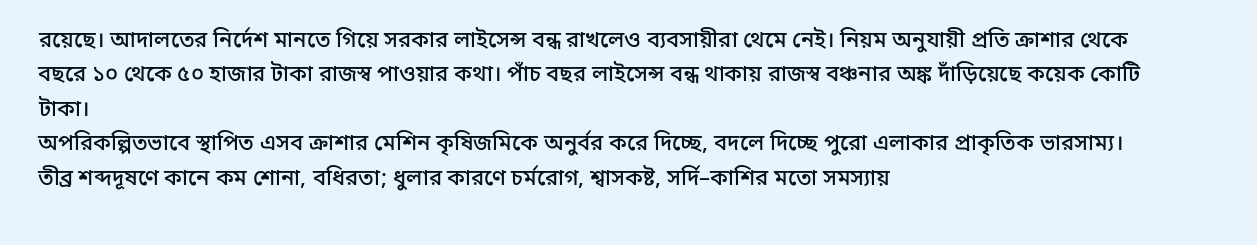রয়েছে। আদালতের নির্দেশ মানতে গিয়ে সরকার লাইসেন্স বন্ধ রাখলেও ব্যবসায়ীরা থেমে নেই। নিয়ম অনুযায়ী প্রতি ক্রাশার থেকে বছরে ১০ থেকে ৫০ হাজার টাকা রাজস্ব পাওয়ার কথা। পাঁচ বছর লাইসেন্স বন্ধ থাকায় রাজস্ব বঞ্চনার অঙ্ক দাঁড়িয়েছে কয়েক কোটি টাকা।
অপরিকল্পিতভাবে স্থাপিত এসব ক্রাশার মেশিন কৃষিজমিকে অনুর্বর করে দিচ্ছে, বদলে দিচ্ছে পুরো এলাকার প্রাকৃতিক ভারসাম্য। তীব্র শব্দদূষণে কানে কম শোনা, বধিরতা; ধুলার কারণে চর্মরোগ, শ্বাসকষ্ট, সর্দি–কাশির মতো সমস্যায়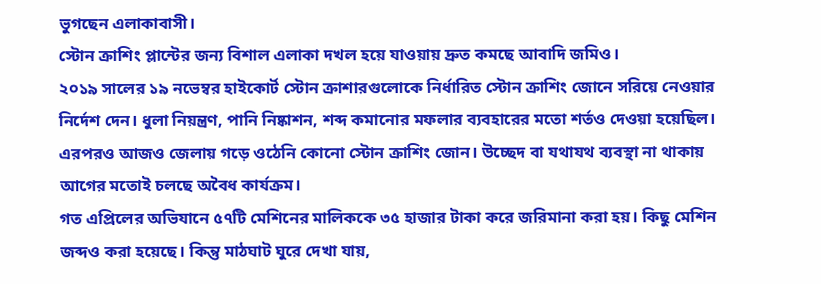ভুগছেন এলাকাবাসী।
স্টোন ক্রাশিং প্লান্টের জন্য বিশাল এলাকা দখল হয়ে যাওয়ায় দ্রুত কমছে আবাদি জমিও।
২০১৯ সালের ১৯ নভেম্বর হাইকোর্ট স্টোন ক্রাশারগুলোকে নির্ধারিত স্টোন ক্রাশিং জোনে সরিয়ে নেওয়ার নির্দেশ দেন। ধুলা নিয়ন্ত্রণ, পানি নিষ্কাশন, শব্দ কমানোর মফলার ব্যবহারের মতো শর্তও দেওয়া হয়েছিল। এরপরও আজও জেলায় গড়ে ওঠেনি কোনো স্টোন ক্রাশিং জোন। উচ্ছেদ বা যথাযথ ব্যবস্থা না থাকায় আগের মতোই চলছে অবৈধ কার্যক্রম।
গত এপ্রিলের অভিযানে ৫৭টি মেশিনের মালিককে ৩৫ হাজার টাকা করে জরিমানা করা হয়। কিছু মেশিন জব্দও করা হয়েছে। কিন্তু মাঠঘাট ঘুরে দেখা যায়,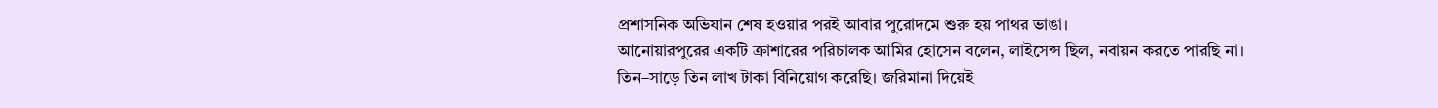প্রশাসনিক অভিযান শেষ হওয়ার পরই আবার পুরোদমে শুরু হয় পাথর ভাঙা।
আনোয়ারপুরের একটি ক্রাশারের পরিচালক আমির হোসেন বলেন, লাইসেন্স ছিল, নবায়ন করতে পারছি না। তিন–সাড়ে তিন লাখ টাকা বিনিয়োগ করেছি। জরিমানা দিয়েই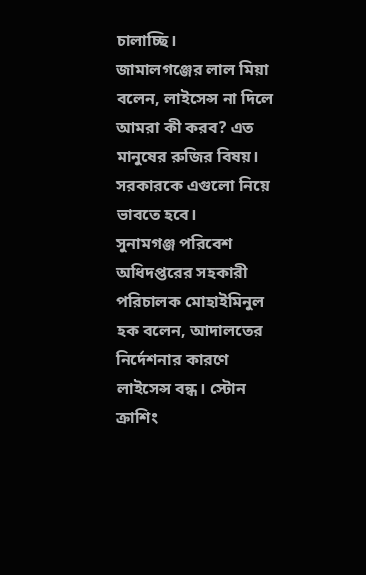চালাচ্ছি।
জামালগঞ্জের লাল মিয়া বলেন, লাইসেন্স না দিলে আমরা কী করব? এত মানুষের রুজির বিষয়। সরকারকে এগুলো নিয়ে ভাবতে হবে।
সুনামগঞ্জ পরিবেশ অধিদপ্তরের সহকারী পরিচালক মোহাইমিনুল হক বলেন, আদালতের নির্দেশনার কারণে লাইসেন্স বন্ধ। স্টোন ক্রাশিং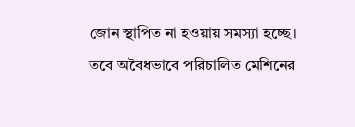জোন স্থাপিত না হওয়ায় সমস্যা হচ্ছে। তবে অবৈধভাবে পরিচালিত মেশিনের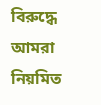বিরুদ্ধে আমরা নিয়মিত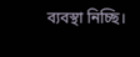ব্যবস্থা নিচ্ছি।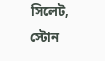সিলেট, স্টোন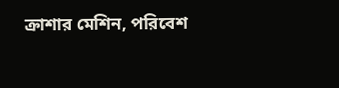ক্রাশার মেশিন, পরিবেশ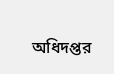অধিদপ্তর